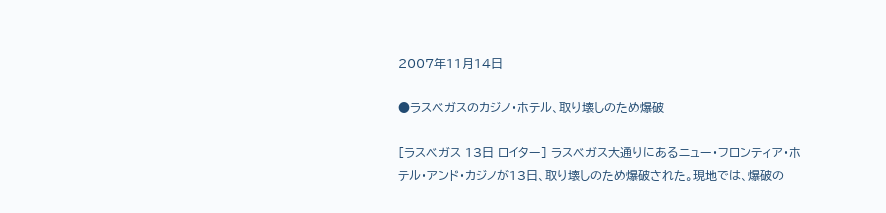2007年11月14日

●ラスベガスのカジノ・ホテル、取り壊しのため爆破

[ラスベガス 13日 ロイター] ラスベガス大通りにあるニュー・フロンティア・ホテル・アンド・カジノが13日、取り壊しのため爆破された。現地では、爆破の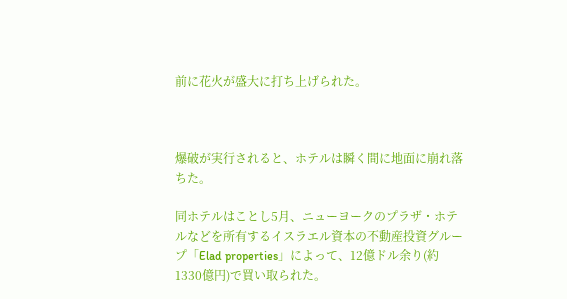前に花火が盛大に打ち上げられた。



爆破が実行されると、ホテルは瞬く間に地面に崩れ落ちた。

同ホテルはことし5月、ニューヨークのプラザ・ホテルなどを所有するイスラエル資本の不動産投資グループ「Elad properties」によって、12億ドル余り(約1330億円)で買い取られた。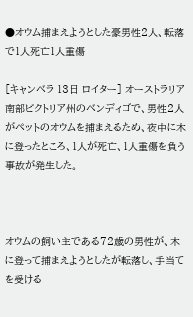●オウム捕まえようとした豪男性2人、転落で1人死亡1人重傷

[キャンベラ 13日 ロイター] オーストラリア南部ビクトリア州のベンディゴで、男性2人がペットのオウムを捕まえるため、夜中に木に登ったところ、1人が死亡、1人重傷を負う事故が発生した。



オウムの飼い主である72歳の男性が、木に登って捕まえようとしたが転落し、手当てを受ける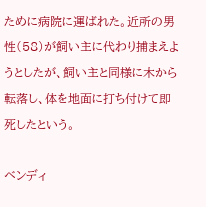ために病院に運ばれた。近所の男性(58)が飼い主に代わり捕まえようとしたが、飼い主と同様に木から転落し、体を地面に打ち付けて即死したという。

ベンディ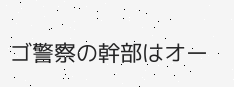ゴ警察の幹部はオー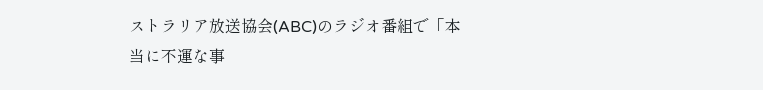ストラリア放送協会(ABC)のラジオ番組で「本当に不運な事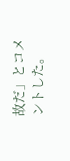故だ」とコメントした。